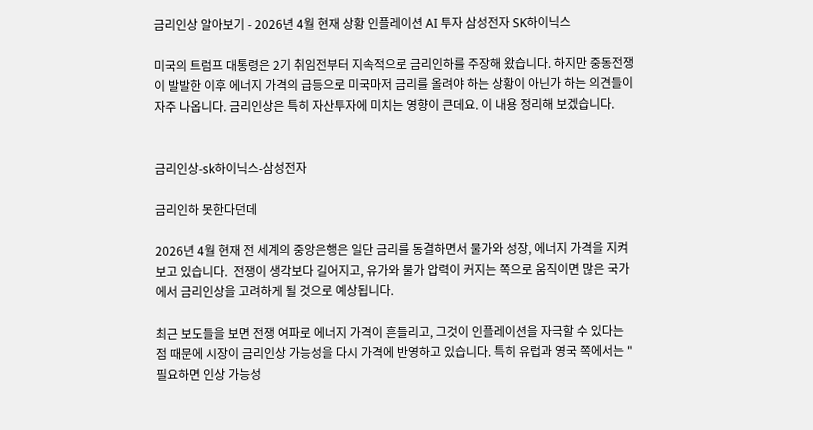금리인상 알아보기 - 2026년 4월 현재 상황 인플레이션 AI 투자 삼성전자 SK하이닉스

미국의 트럼프 대통령은 2기 취임전부터 지속적으로 금리인하를 주장해 왔습니다. 하지만 중동전쟁이 발발한 이후 에너지 가격의 급등으로 미국마저 금리를 올려야 하는 상황이 아닌가 하는 의견들이 자주 나옵니다. 금리인상은 특히 자산투자에 미치는 영향이 큰데요. 이 내용 정리해 보겠습니다.


금리인상-sk하이닉스-삼성전자

금리인하 못한다던데

2026년 4월 현재 전 세계의 중앙은행은 일단 금리를 동결하면서 물가와 성장, 에너지 가격을 지켜보고 있습니다.  전쟁이 생각보다 길어지고, 유가와 물가 압력이 커지는 쪽으로 움직이면 많은 국가에서 금리인상을 고려하게 될 것으로 예상됩니다.

최근 보도들을 보면 전쟁 여파로 에너지 가격이 흔들리고, 그것이 인플레이션을 자극할 수 있다는 점 때문에 시장이 금리인상 가능성을 다시 가격에 반영하고 있습니다. 특히 유럽과 영국 쪽에서는 "필요하면 인상 가능성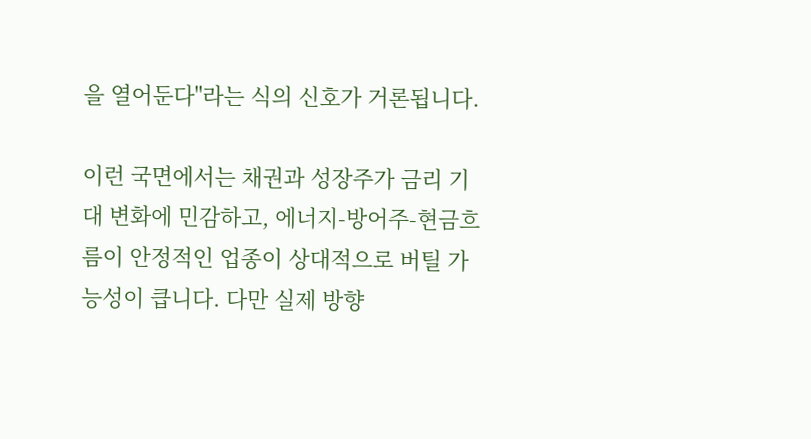을 열어둔다"라는 식의 신호가 거론됩니다.

이런 국면에서는 채권과 성장주가 금리 기대 변화에 민감하고, 에너지-방어주-현금흐름이 안정적인 업종이 상대적으로 버틸 가능성이 큽니다. 다만 실제 방향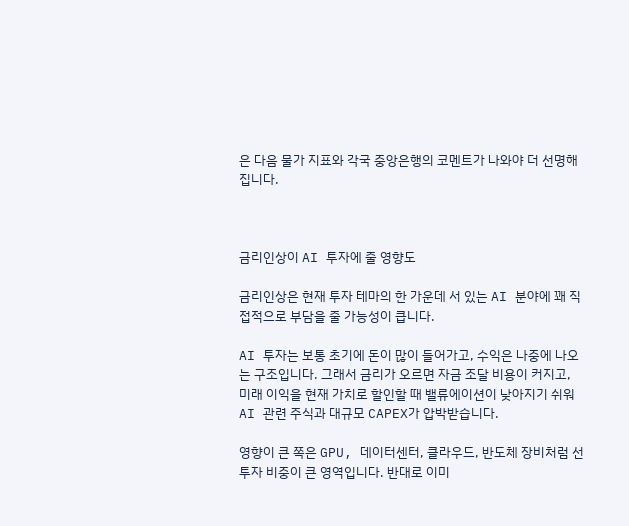은 다음 물가 지표와 각국 중앙은행의 코멘트가 나와야 더 선명해집니다.



금리인상이 AI 투자에 줄 영향도

금리인상은 현재 투자 테마의 한 가운데 서 있는 AI 분야에 꽤 직접적으로 부담을 줄 가능성이 큽니다.

AI 투자는 보통 초기에 돈이 많이 들어가고, 수익은 나중에 나오는 구조입니다. 그래서 금리가 오르면 자금 조달 비용이 커지고, 미래 이익을 현재 가치로 할인할 때 밸류에이션이 낮아지기 쉬워 AI 관련 주식과 대규모 CAPEX가 압박받습니다.

영향이 큰 쪽은 GPU, 데이터센터, 클라우드, 반도체 장비처럼 선투자 비중이 큰 영역입니다. 반대로 이미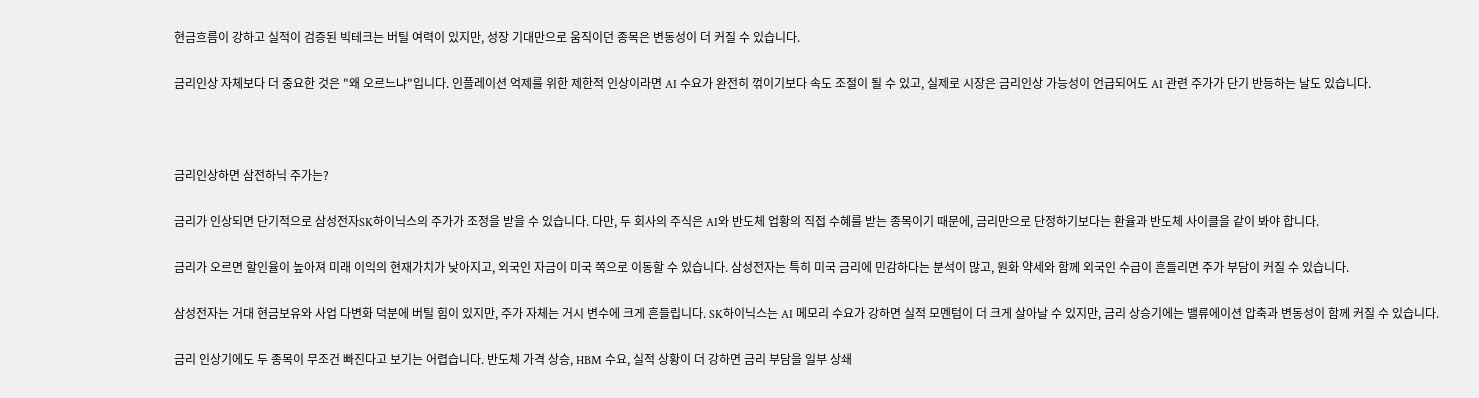현금흐름이 강하고 실적이 검증된 빅테크는 버틸 여력이 있지만, 성장 기대만으로 움직이던 종목은 변동성이 더 커질 수 있습니다.

금리인상 자체보다 더 중요한 것은 "왜 오르느냐"입니다. 인플레이션 억제를 위한 제한적 인상이라면 AI 수요가 완전히 꺾이기보다 속도 조절이 될 수 있고, 실제로 시장은 금리인상 가능성이 언급되어도 AI 관련 주가가 단기 반등하는 날도 있습니다.



금리인상하면 삼전하닉 주가는?

금리가 인상되면 단기적으로 삼성전자SK하이닉스의 주가가 조정을 받을 수 있습니다. 다만, 두 회사의 주식은 AI와 반도체 업황의 직접 수혜를 받는 종목이기 때문에, 금리만으로 단정하기보다는 환율과 반도체 사이클을 같이 봐야 합니다.

금리가 오르면 할인율이 높아져 미래 이익의 현재가치가 낮아지고, 외국인 자금이 미국 쪽으로 이동할 수 있습니다. 삼성전자는 특히 미국 금리에 민감하다는 분석이 많고, 원화 약세와 함께 외국인 수급이 흔들리면 주가 부담이 커질 수 있습니다.

삼성전자는 거대 현금보유와 사업 다변화 덕분에 버틸 힘이 있지만, 주가 자체는 거시 변수에 크게 흔들립니다. SK하이닉스는 AI 메모리 수요가 강하면 실적 모멘텀이 더 크게 살아날 수 있지만, 금리 상승기에는 밸류에이션 압축과 변동성이 함께 커질 수 있습니다.

금리 인상기에도 두 종목이 무조건 빠진다고 보기는 어렵습니다. 반도체 가격 상승, HBM 수요, 실적 상황이 더 강하면 금리 부담을 일부 상쇄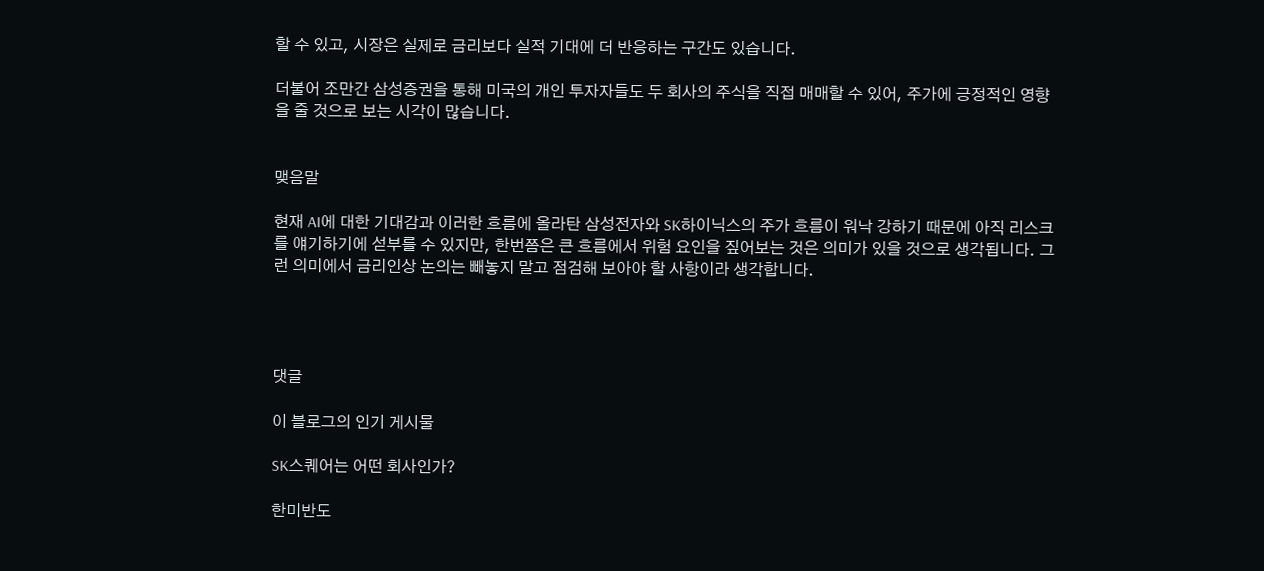할 수 있고, 시장은 실제로 금리보다 실적 기대에 더 반응하는 구간도 있습니다.

더불어 조만간 삼성증권을 통해 미국의 개인 투자자들도 두 회사의 주식을 직접 매매할 수 있어, 주가에 긍정적인 영향을 줄 것으로 보는 시각이 많습니다.


맺음말

현재 AI에 대한 기대감과 이러한 흐름에 올라탄 삼성전자와 SK하이닉스의 주가 흐름이 워낙 강하기 때문에 아직 리스크를 얘기하기에 섣부를 수 있지만, 한번쯤은 큰 흐름에서 위험 요인을 짚어보는 것은 의미가 있을 것으로 생각됩니다. 그런 의미에서 금리인상 논의는 빼놓지 말고 점검해 보아야 할 사항이라 생각합니다.




댓글

이 블로그의 인기 게시물

SK스퀘어는 어떤 회사인가?

한미반도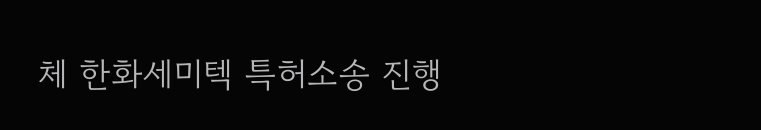체 한화세미텍 특허소송 진행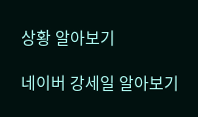상황 알아보기

네이버 강세일 알아보기